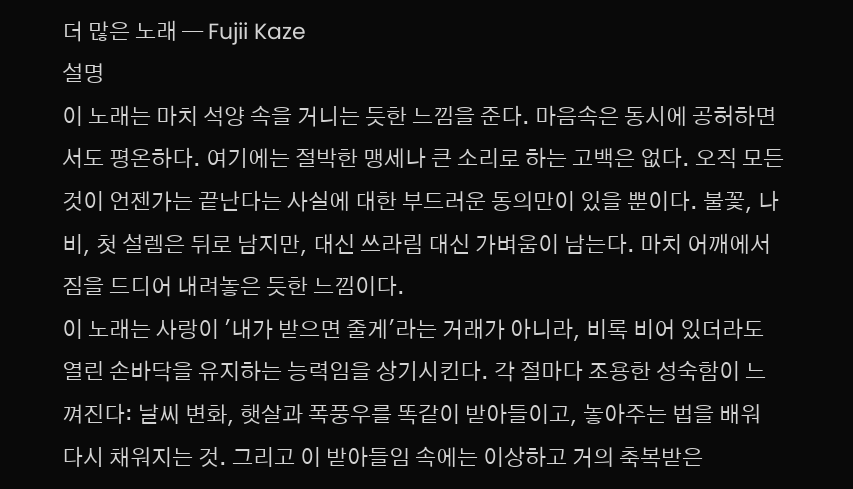더 많은 노래 — Fujii Kaze
설명
이 노래는 마치 석양 속을 거니는 듯한 느낌을 준다. 마음속은 동시에 공허하면서도 평온하다. 여기에는 절박한 맹세나 큰 소리로 하는 고백은 없다. 오직 모든 것이 언젠가는 끝난다는 사실에 대한 부드러운 동의만이 있을 뿐이다. 불꽃, 나비, 첫 설렘은 뒤로 남지만, 대신 쓰라림 대신 가벼움이 남는다. 마치 어깨에서 짐을 드디어 내려놓은 듯한 느낌이다.
이 노래는 사랑이 '내가 받으면 줄게'라는 거래가 아니라, 비록 비어 있더라도 열린 손바닥을 유지하는 능력임을 상기시킨다. 각 절마다 조용한 성숙함이 느껴진다: 날씨 변화, 햇살과 폭풍우를 똑같이 받아들이고, 놓아주는 법을 배워 다시 채워지는 것. 그리고 이 받아들임 속에는 이상하고 거의 축복받은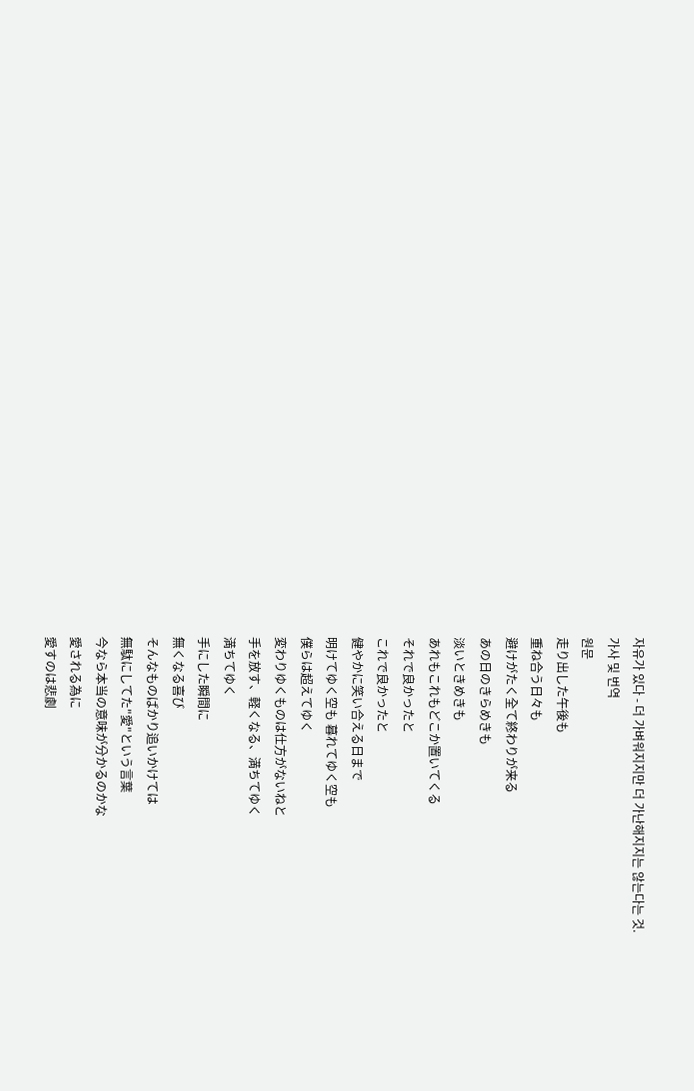자유가 있다 - 더 가벼워지지만 더 가난해지지는 않는다는 것.
가사 및 번역
원문
走り出した午後も
重ね合う日々も
避けがたく全て終わりが来る
あの日のきらめきも
淡いときめきも
あれもこれもどこか置いてくる
それで良かったと
これで良かったと
健やかに笑い合える日まで
明けてゆく空も 暮れてゆく空も
僕らは超えてゆく
変わりゆくものは仕方がないねと
手を放す、軽くなる、満ちてゆく
満ちてゆく
手にした瞬間に
無くなる喜び
そんなものばかり追いかけては
無駄にしてた"愛"という言葉
今なら本当の意味が分かるのかな
愛される為に
愛すのは悲劇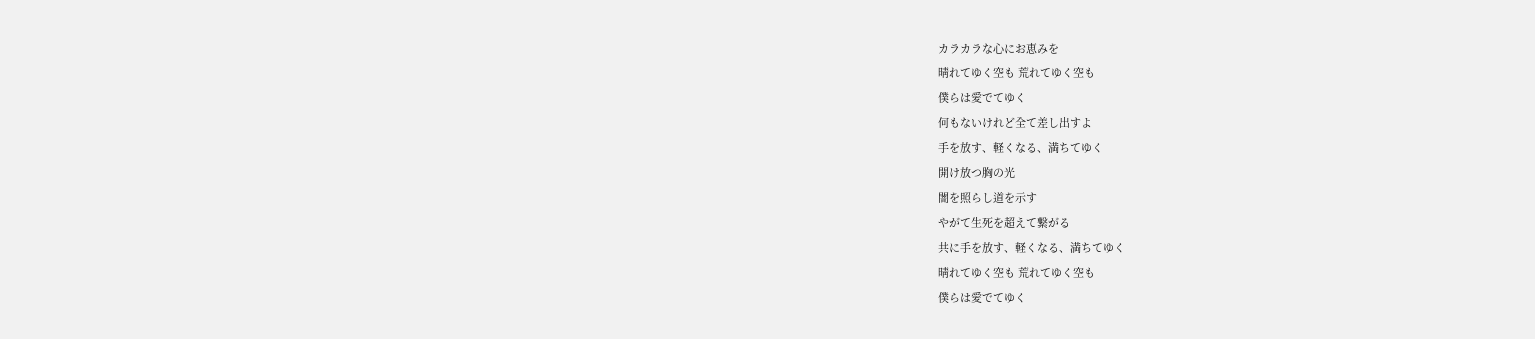カラカラな心にお恵みを
晴れてゆく空も 荒れてゆく空も
僕らは愛でてゆく
何もないけれど全て差し出すよ
手を放す、軽くなる、満ちてゆく
開け放つ胸の光
闇を照らし道を示す
やがて生死を超えて繋がる
共に手を放す、軽くなる、満ちてゆく
晴れてゆく空も 荒れてゆく空も
僕らは愛でてゆく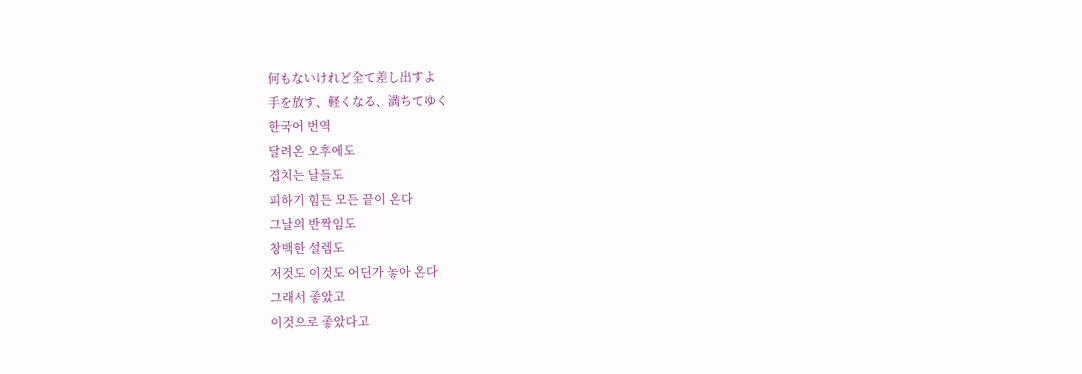何もないけれど全て差し出すよ
手を放す、軽くなる、満ちてゆく
한국어 번역
달려온 오후에도
겹치는 날들도
피하기 힘든 모든 끝이 온다
그날의 반짝임도
창백한 설렘도
저것도 이것도 어딘가 놓아 온다
그래서 좋았고
이것으로 좋았다고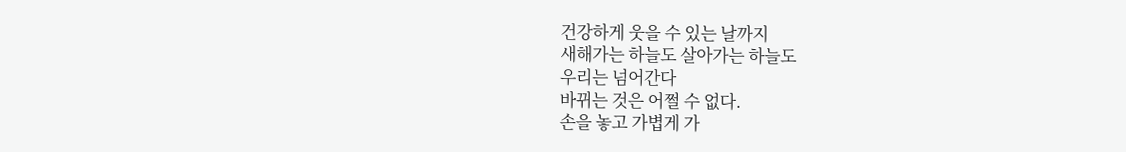건강하게 웃을 수 있는 날까지
새해가는 하늘도 살아가는 하늘도
우리는 넘어간다
바뀌는 것은 어쩔 수 없다.
손을 놓고 가볍게 가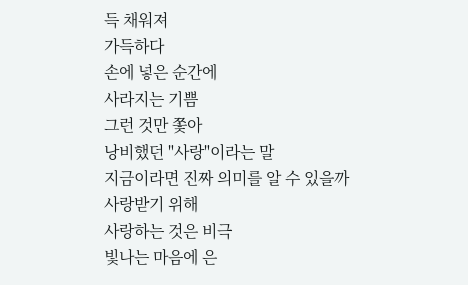득 채워져
가득하다
손에 넣은 순간에
사라지는 기쁨
그런 것만 쫓아
낭비했던 "사랑"이라는 말
지금이라면 진짜 의미를 알 수 있을까
사랑받기 위해
사랑하는 것은 비극
빛나는 마음에 은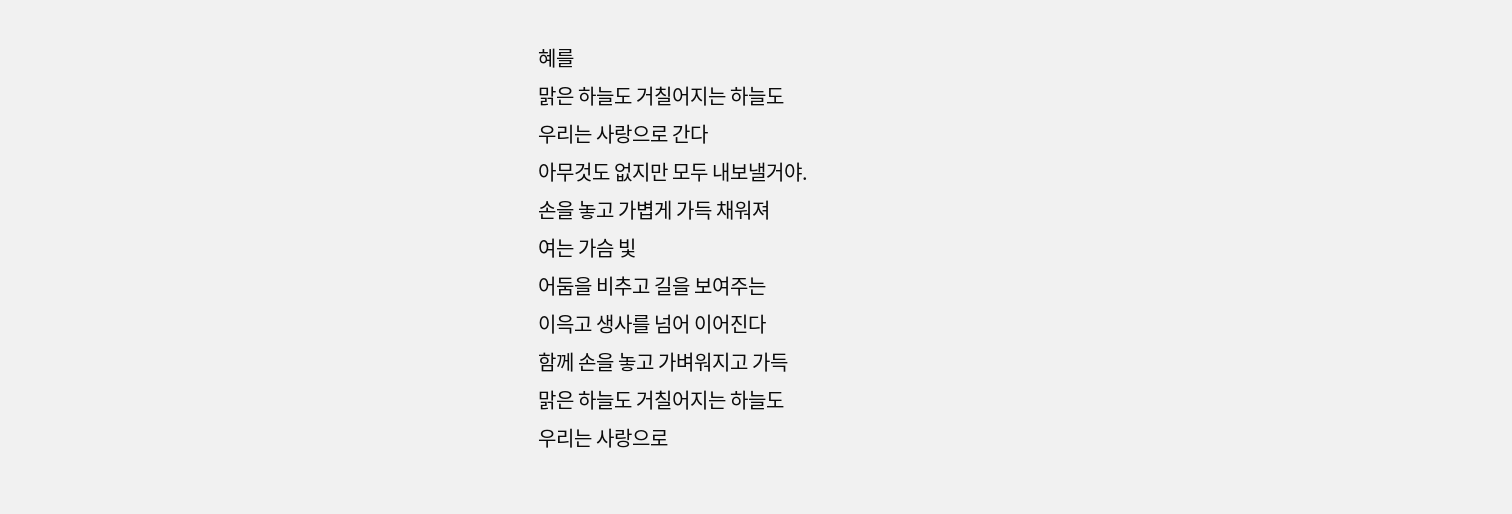혜를
맑은 하늘도 거칠어지는 하늘도
우리는 사랑으로 간다
아무것도 없지만 모두 내보낼거야.
손을 놓고 가볍게 가득 채워져
여는 가슴 빛
어둠을 비추고 길을 보여주는
이윽고 생사를 넘어 이어진다
함께 손을 놓고 가벼워지고 가득
맑은 하늘도 거칠어지는 하늘도
우리는 사랑으로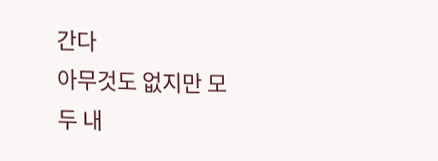간다
아무것도 없지만 모두 내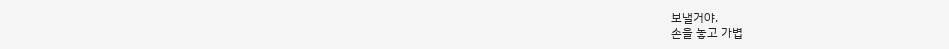보낼거야.
손을 놓고 가볍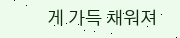게 가득 채워져